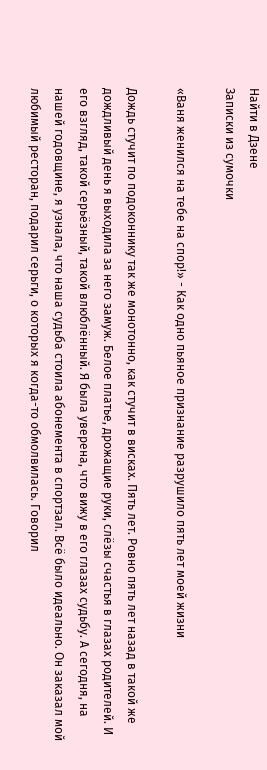Найти в Дзене
Записки из сумочки

«Ваня женился на тебе на спор!» - Как одно пьяное признание разрушило пять лет моей жизни

Дождь стучит по подоконнику так же монотонно, как стучит в висках. Пять лет. Ровно пять лет назад в такой же дождливый день я выходила за него замуж. Белое платье, дрожащие руки, слёзы счастья в глазах родителей. И его взгляд, такой серьёзный, такой влюблённый. Я была уверена, что вижу в его глазах судьбу. А сегодня, на нашей годовщине, я узнала, что наша судьба стоила абонемента в спортзал. Всё было идеально. Он заказал мой любимый ресторан, подарил серьги, о которых я когда-то обмолвилась. Говорил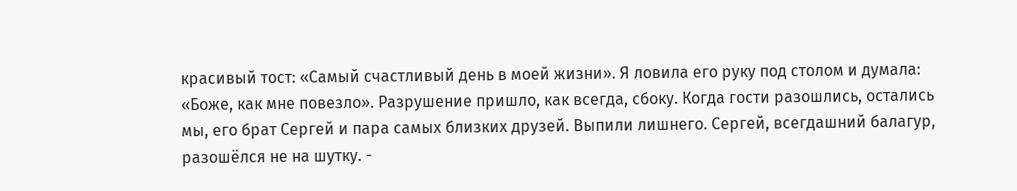красивый тост: «Самый счастливый день в моей жизни». Я ловила его руку под столом и думала: «Боже, как мне повезло». Разрушение пришло, как всегда, сбоку. Когда гости разошлись, остались мы, его брат Сергей и пара самых близких друзей. Выпили лишнего. Сергей, всегдашний балагур, разошёлся не на шутку. -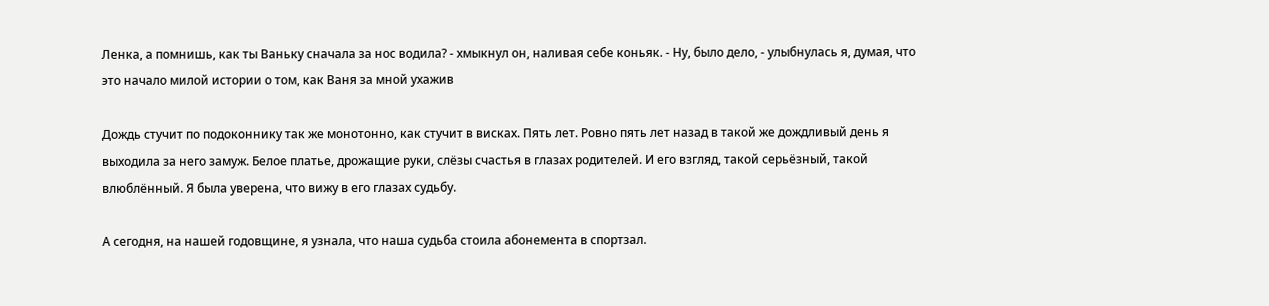Ленка, а помнишь, как ты Ваньку сначала за нос водила? - хмыкнул он, наливая себе коньяк. - Ну, было дело, - улыбнулась я, думая, что это начало милой истории о том, как Ваня за мной ухажив

Дождь стучит по подоконнику так же монотонно, как стучит в висках. Пять лет. Ровно пять лет назад в такой же дождливый день я выходила за него замуж. Белое платье, дрожащие руки, слёзы счастья в глазах родителей. И его взгляд, такой серьёзный, такой влюблённый. Я была уверена, что вижу в его глазах судьбу.

А сегодня, на нашей годовщине, я узнала, что наша судьба стоила абонемента в спортзал.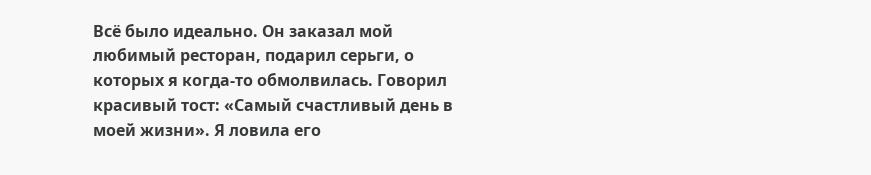Всё было идеально. Он заказал мой любимый ресторан, подарил серьги, о которых я когда-то обмолвилась. Говорил красивый тост: «Самый счастливый день в моей жизни». Я ловила его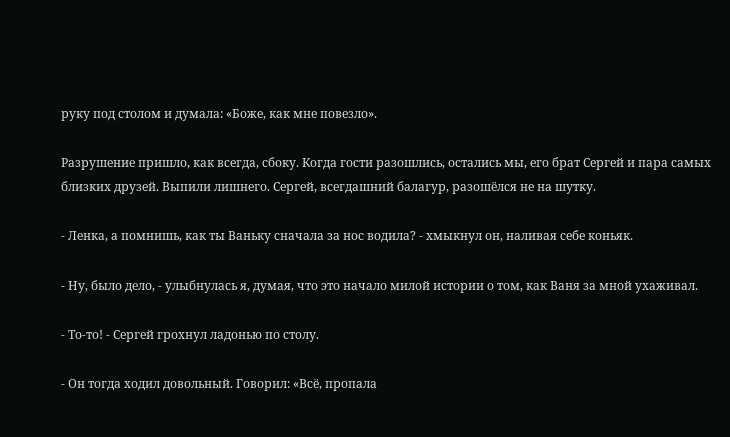руку под столом и думала: «Боже, как мне повезло».

Разрушение пришло, как всегда, сбоку. Когда гости разошлись, остались мы, его брат Сергей и пара самых близких друзей. Выпили лишнего. Сергей, всегдашний балагур, разошёлся не на шутку.

- Ленка, а помнишь, как ты Ваньку сначала за нос водила? - хмыкнул он, наливая себе коньяк.

- Ну, было дело, - улыбнулась я, думая, что это начало милой истории о том, как Ваня за мной ухаживал.

- То-то! - Сергей грохнул ладонью по столу.

- Он тогда ходил довольный. Говорил: «Всё, пропала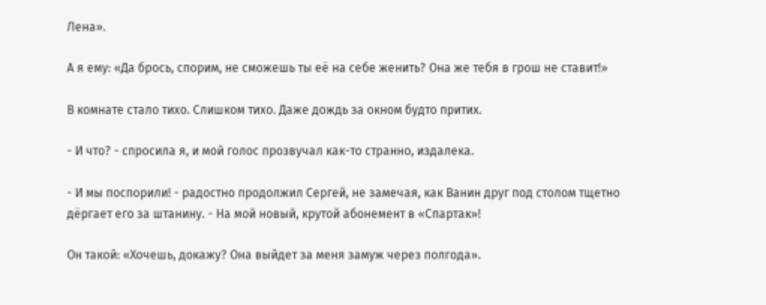Лена».

А я ему: «Да брось, спорим, не сможешь ты её на себе женить? Она же тебя в грош не ставит!»

В комнате стало тихо. Слишком тихо. Даже дождь за окном будто притих.

- И что? - спросила я, и мой голос прозвучал как-то странно, издалека.

- И мы поспорили! - радостно продолжил Сергей, не замечая, как Ванин друг под столом тщетно дёргает его за штанину. - На мой новый, крутой абонемент в «Спартак»!

Он такой: «Хочешь, докажу? Она выйдет за меня замуж через полгода».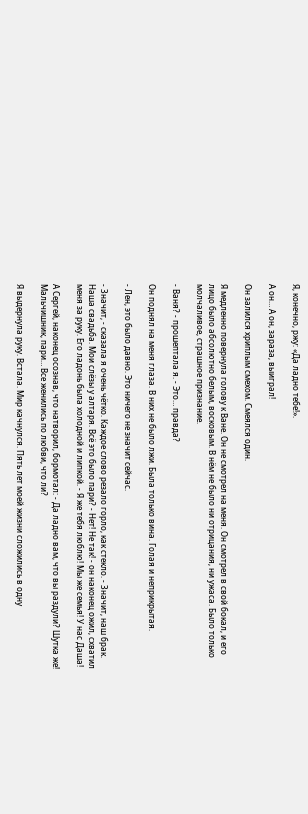Я, конечно, ржу: «Да ладно тебе!».

А он… А он, зараза, выиграл!

Он залился хриплым смехом. Смеялся один.

Я медленно повернула голову к Ване. Он не смотрел на меня. Он смотрел в свой бокал, и его лицо было абсолютно белым, восковым. В нём не было ни отрицания, ни ужаса. Было только молчаливое, страшное признание.

- Ваня? - прошептала я. - Это… правда?

Он поднял на меня глаза. В них не было лжи. Была только вина. Голая и неприкрытая.

- Лен, это было давно. Это ничего не значит сейчас.

- Значит, - сказала я очень чётко. Каждое слово резало горло, как стекло. - Значит, наш брак. Наша свадьба. Мои слёзы у алтаря. Всё это было пари? - Нет! Не так! - он наконец ожил, схватил меня за руку. Его ладонь была холодной и липкой. - Я же тебя люблю! Мы же семья! У нас Даша!

А Сергей, наконец осознав, что натворил, бормотал: - Да ладно вам, что вы раздули? Шутка же! Мальчишник, пари… Все женились по любви, что ли?

Я выдернула руку. Встала. Мир качнулся. Пять лет моей жизни сложились в одну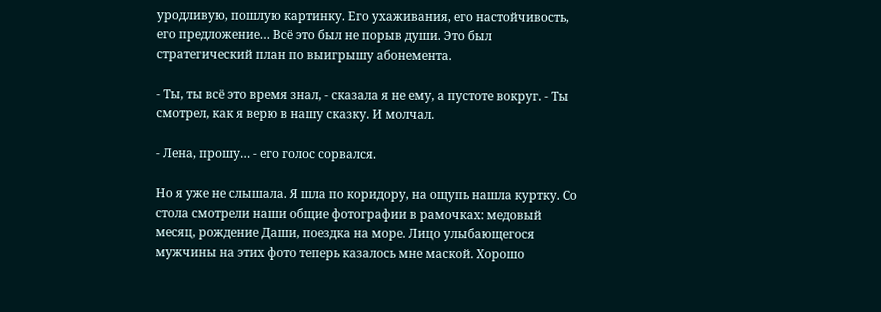уродливую, пошлую картинку. Его ухаживания, его настойчивость, его предложение… Всё это был не порыв души. Это был стратегический план по выигрышу абонемента.

- Ты, ты всё это время знал, - сказала я не ему, а пустоте вокруг. - Ты смотрел, как я верю в нашу сказку. И молчал.

- Лена, прошу… - его голос сорвался.

Но я уже не слышала. Я шла по коридору, на ощупь нашла куртку. Со стола смотрели наши общие фотографии в рамочках: медовый месяц, рождение Даши, поездка на море. Лицо улыбающегося мужчины на этих фото теперь казалось мне маской. Хорошо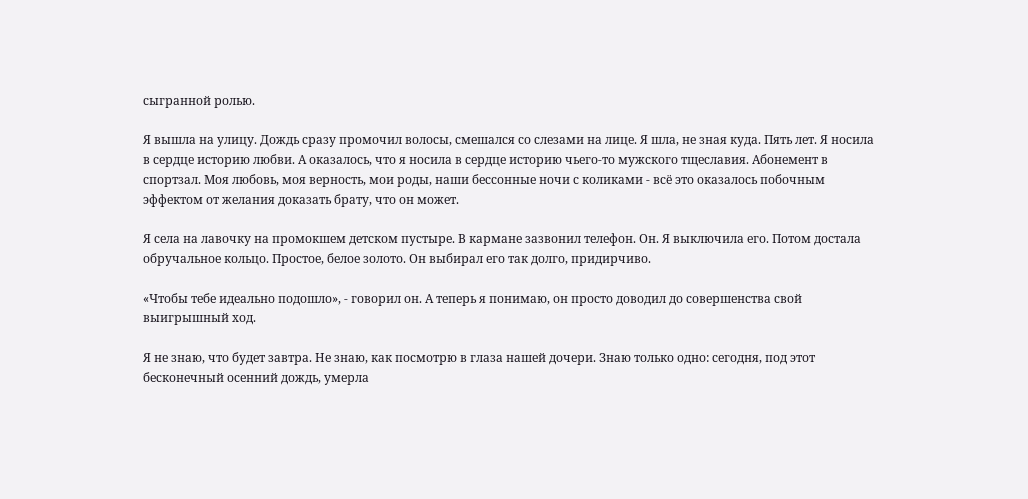сыгранной ролью.

Я вышла на улицу. Дождь сразу промочил волосы, смешался со слезами на лице. Я шла, не зная куда. Пять лет. Я носила в сердце историю любви. А оказалось, что я носила в сердце историю чьего-то мужского тщеславия. Абонемент в спортзал. Моя любовь, моя верность, мои роды, наши бессонные ночи с коликами - всё это оказалось побочным эффектом от желания доказать брату, что он может.

Я села на лавочку на промокшем детском пустыре. В кармане зазвонил телефон. Он. Я выключила его. Потом достала обручальное кольцо. Простое, белое золото. Он выбирал его так долго, придирчиво.

«Чтобы тебе идеально подошло», - говорил он. А теперь я понимаю, он просто доводил до совершенства свой выигрышный ход.

Я не знаю, что будет завтра. Не знаю, как посмотрю в глаза нашей дочери. Знаю только одно: сегодня, под этот бесконечный осенний дождь, умерла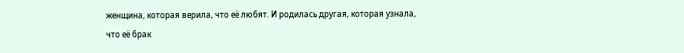женщина, которая верила, что её любят. И родилась другая, которая узнала, что её брак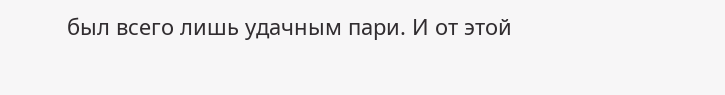был всего лишь удачным пари. И от этой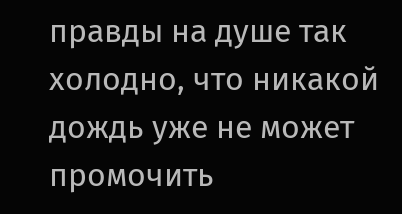правды на душе так холодно, что никакой дождь уже не может промочить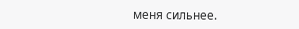меня сильнее.